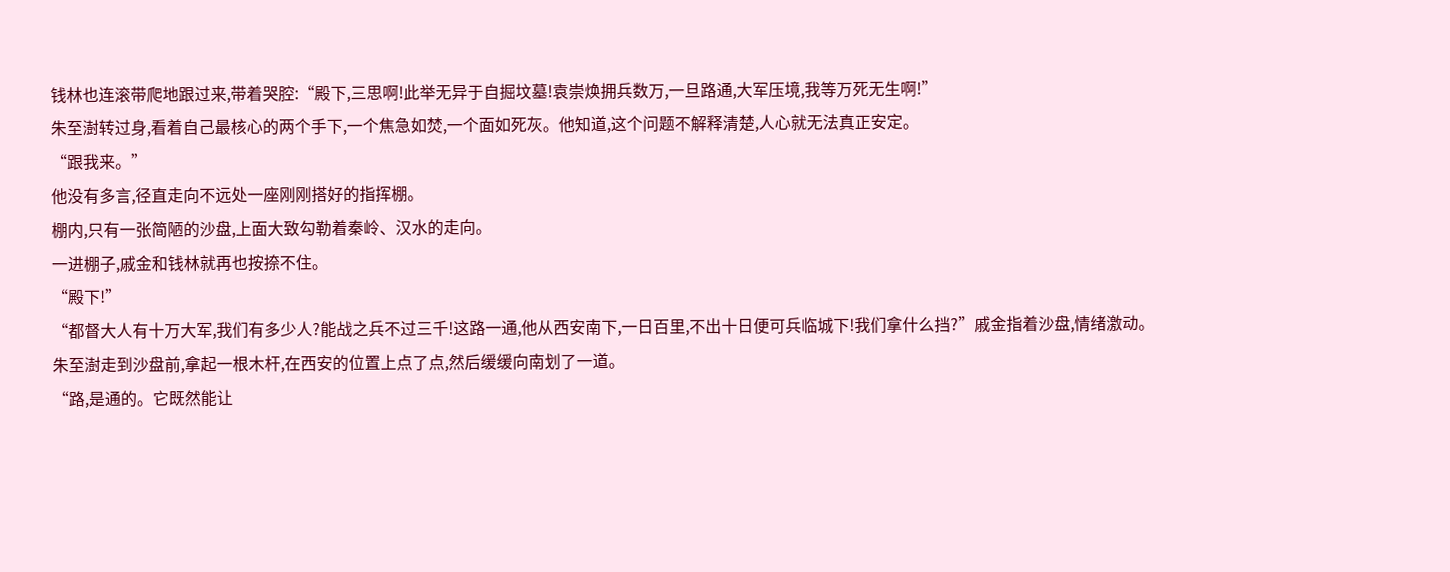钱林也连滚带爬地跟过来,带着哭腔:“殿下,三思啊!此举无异于自掘坟墓!袁崇焕拥兵数万,一旦路通,大军压境,我等万死无生啊!”
朱至澍转过身,看着自己最核心的两个手下,一个焦急如焚,一个面如死灰。他知道,这个问题不解释清楚,人心就无法真正安定。
“跟我来。”
他没有多言,径直走向不远处一座刚刚搭好的指挥棚。
棚内,只有一张简陋的沙盘,上面大致勾勒着秦岭、汉水的走向。
一进棚子,戚金和钱林就再也按捺不住。
“殿下!”
“都督大人有十万大军,我们有多少人?能战之兵不过三千!这路一通,他从西安南下,一日百里,不出十日便可兵临城下!我们拿什么挡?”戚金指着沙盘,情绪激动。
朱至澍走到沙盘前,拿起一根木杆,在西安的位置上点了点,然后缓缓向南划了一道。
“路,是通的。它既然能让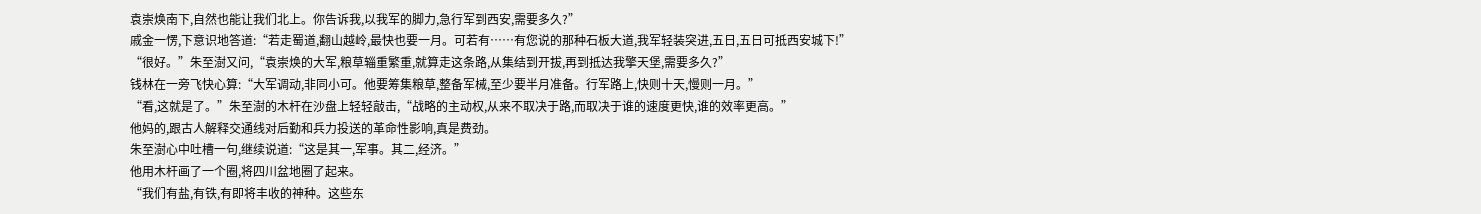袁崇焕南下,自然也能让我们北上。你告诉我,以我军的脚力,急行军到西安,需要多久?”
戚金一愣,下意识地答道:“若走蜀道,翻山越岭,最快也要一月。可若有……有您说的那种石板大道,我军轻装突进,五日,五日可抵西安城下!”
“很好。”朱至澍又问,“袁崇焕的大军,粮草辎重繁重,就算走这条路,从集结到开拔,再到抵达我擎天堡,需要多久?”
钱林在一旁飞快心算:“大军调动,非同小可。他要筹集粮草,整备军械,至少要半月准备。行军路上,快则十天,慢则一月。”
“看,这就是了。”朱至澍的木杆在沙盘上轻轻敲击,“战略的主动权,从来不取决于路,而取决于谁的速度更快,谁的效率更高。”
他妈的,跟古人解释交通线对后勤和兵力投送的革命性影响,真是费劲。
朱至澍心中吐槽一句,继续说道:“这是其一,军事。其二,经济。”
他用木杆画了一个圈,将四川盆地圈了起来。
“我们有盐,有铁,有即将丰收的神种。这些东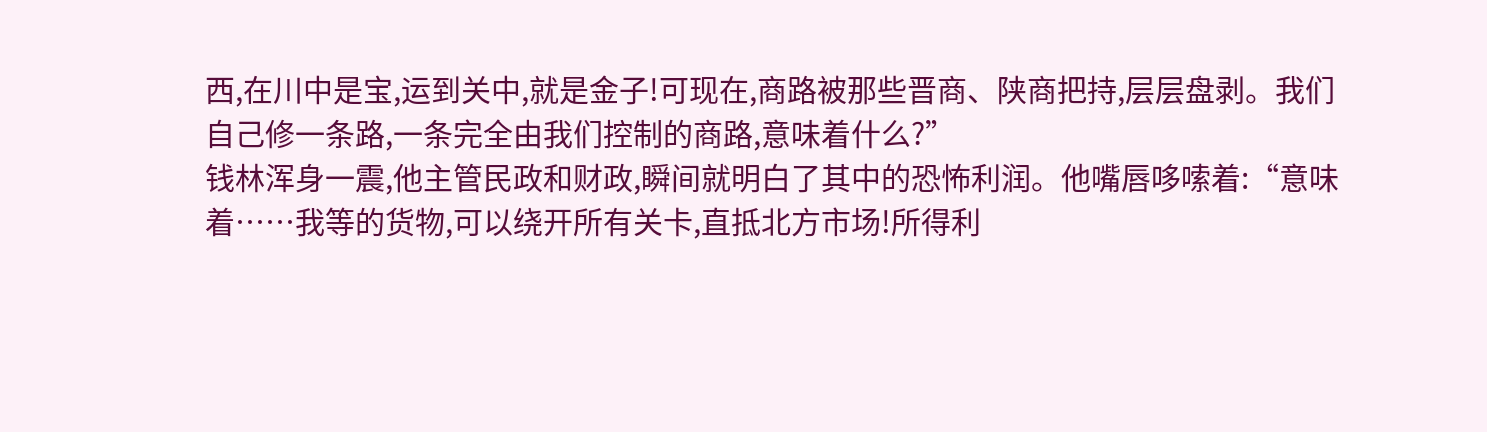西,在川中是宝,运到关中,就是金子!可现在,商路被那些晋商、陕商把持,层层盘剥。我们自己修一条路,一条完全由我们控制的商路,意味着什么?”
钱林浑身一震,他主管民政和财政,瞬间就明白了其中的恐怖利润。他嘴唇哆嗦着:“意味着……我等的货物,可以绕开所有关卡,直抵北方市场!所得利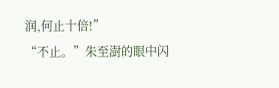润,何止十倍!”
“不止。”朱至澍的眼中闪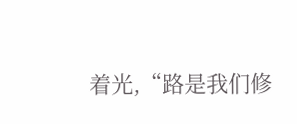着光,“路是我们修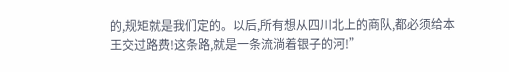的,规矩就是我们定的。以后,所有想从四川北上的商队,都必须给本王交过路费!这条路,就是一条流淌着银子的河!”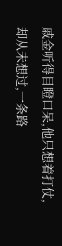戚金听得目瞪口呆,他只想着打仗,却从未想过,一条路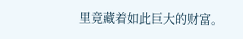里竟藏着如此巨大的财富。